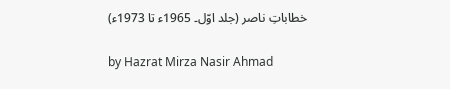خطاباتِ ناصر (جلد اوّل۔ 1965ء تا 1973ء)

by Hazrat Mirza Nasir Ahmad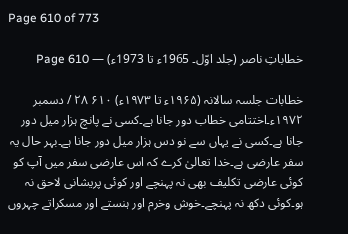Page 610 of 773

خطاباتِ ناصر (جلد اوّل۔ 1965ء تا 1973ء) — Page 610

خطابات جلسہ سالانہ (۱۹۶۵ء تا ۱۹۷۳ء) ۶۱۰ ۲۸ / دسمبر ۱۹۷۲ء۔اختتامی خطاب دور جانا ہے۔کسی نے پانچ ہزار میل دور جانا ہے۔کسی نے یہاں سے نو دس ہزار میل دور جانا ہے۔بہر حال یہ سفر عارضی ہے۔خدا تعالیٰ کرے کہ اس عارضی سفر میں آپ کو کوئی عارضی تکلیف بھی نہ پہنچے اور کوئی پریشانی لاحق نہ ہو۔کوئی دکھ نہ پہنچے۔خوش وخرم اور ہنستے اور مسکراتے چہروں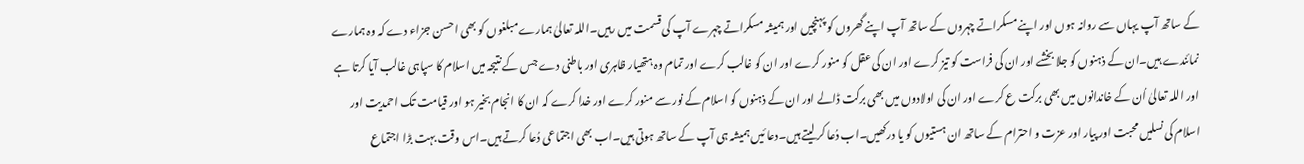کے ساتھ آپ یہاں سے روانہ ہوں اور اپنے مسکراتے چہروں کے ساتھ آپ اپنے گھروں کو پہنچیں اور ہمیشہ مسکراتے چہرے آپ کی قسمت میں رہیں۔اللہ تعالیٰ ہمارے مبلغوں کو بھی احسن جزاء دے کہ وہ ہمارے نمائندے ہیں۔ان کے ذہنوں کو جلا بخشے اور ان کی فراست کو تیز کرے اور ان کی عقل کو منور کرے اور ان کو غالب کرے اور تمام وہ ہتھیار ظاہری اور باطنی دے جس کے نتیجہ میں اسلام کا سپاہی غالب آیا کرتا ہے اور اللہ تعالیٰ اُن کے خاندانوں میں بھی برکت ع کرے اور ان کی اولادوں میں بھی برکت ڈالے اور ان کے ذہنوں کو اسلام کے نور سے منور کرے اور خدا کرے کہ ان کا انجام بخیر ہو اور قیامت تک احمدیت اور اسلام کی نسلیں محبت اور پیار اور عزت و احترام کے ساتھ ان ہستیوں کو یا درکھیں۔اب دُعا کر لیتے ہیں۔دعا ئیں ہمیشہ ہی آپ کے ساتھ ہوتی ہیں۔اب بھی اجتماعی دُعا کرتے ہیں۔اس وقت بہت بڑا اجتماع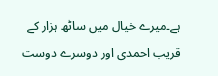ہے۔میرے خیال میں ساٹھ ہزار کے قریب احمدی اور دوسرے دوست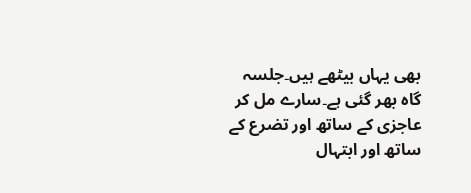بھی یہاں بیٹھے ہیں۔جلسہ گاہ بھر گئی ہے۔سارے مل کر عاجزی کے ساتھ اور تضرع کے ساتھ اور ابتہال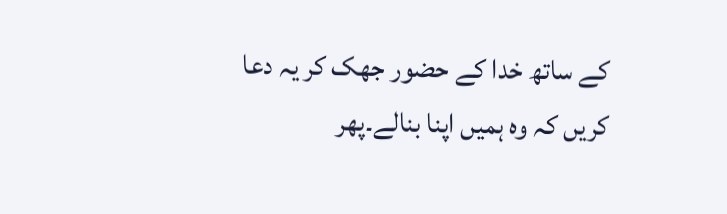کے ساتھ خدا کے حضور جھک کر یہ دعا کریں کہ وہ ہمیں اپنا بنالے۔پھر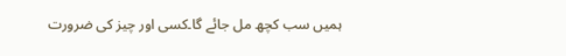ہمیں سب کچھ مل جائے گا۔کسی اور چیز کی ضرورت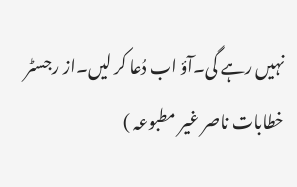نہیں رہے گی۔آؤ اب دُعا کر لیں۔از رجسٹر خطابات ناصر غیر مطبوعہ )